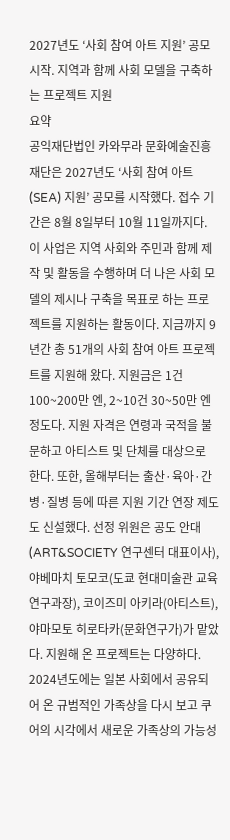2027년도 ‘사회 참여 아트 지원’ 공모 시작. 지역과 함께 사회 모델을 구축하는 프로젝트 지원
요약
공익재단법인 카와무라 문화예술진흥재단은 2027년도 ‘사회 참여 아트(SEA) 지원’ 공모를 시작했다. 접수 기간은 8월 8일부터 10월 11일까지다. 이 사업은 지역 사회와 주민과 함께 제작 및 활동을 수행하며 더 나은 사회 모델의 제시나 구축을 목표로 하는 프로젝트를 지원하는 활동이다. 지금까지 9년간 총 51개의 사회 참여 아트 프로젝트를 지원해 왔다. 지원금은 1건 100~200만 엔, 2~10건 30~50만 엔 정도다. 지원 자격은 연령과 국적을 불문하고 아티스트 및 단체를 대상으로 한다. 또한, 올해부터는 출산·육아·간병·질병 등에 따른 지원 기간 연장 제도도 신설했다. 선정 위원은 공도 안대(ART&SOCIETY 연구센터 대표이사), 야베마치 토모코(도쿄 현대미술관 교육연구과장), 코이즈미 아키라(아티스트), 야마모토 히로타카(문화연구가)가 맡았다. 지원해 온 프로젝트는 다양하다. 2024년도에는 일본 사회에서 공유되어 온 규범적인 가족상을 다시 보고 쿠어의 시각에서 새로운 가족상의 가능성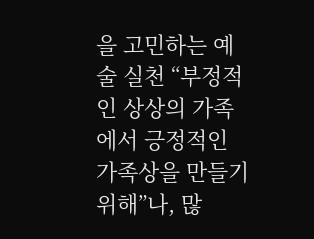을 고민하는 예술 실천 “부정적인 상상의 가족에서 긍정적인 가족상을 만들기 위해”나, 많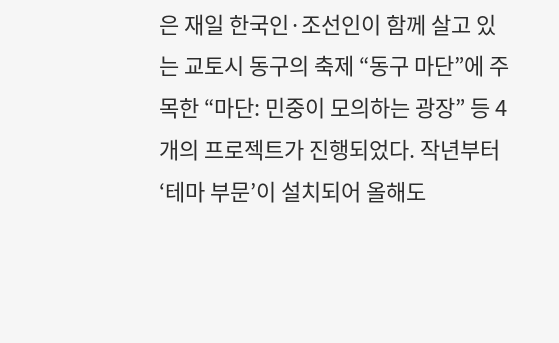은 재일 한국인·조선인이 함께 살고 있는 교토시 동구의 축제 “동구 마단”에 주목한 “마단: 민중이 모의하는 광장” 등 4개의 프로젝트가 진행되었다. 작년부터 ‘테마 부문’이 설치되어 올해도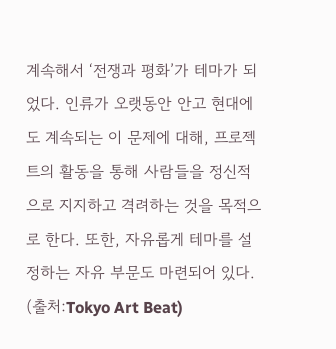계속해서 ‘전쟁과 평화’가 테마가 되었다. 인류가 오랫동안 안고 현대에도 계속되는 이 문제에 대해, 프로젝트의 활동을 통해 사람들을 정신적으로 지지하고 격려하는 것을 목적으로 한다. 또한, 자유롭게 테마를 설정하는 자유 부문도 마련되어 있다.
(출처:Tokyo Art Beat)